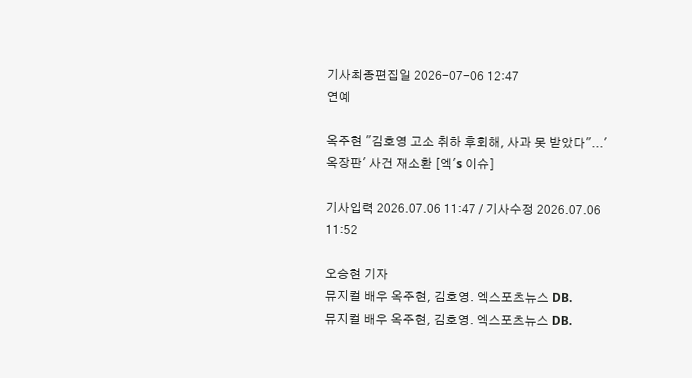기사최종편집일 2026-07-06 12:47
연예

옥주현 "김호영 고소 취하 후회해, 사과 못 받았다"...'옥장판' 사건 재소환 [엑's 이슈]

기사입력 2026.07.06 11:47 / 기사수정 2026.07.06 11:52

오승현 기자
뮤지컬 배우 옥주현, 김호영. 엑스포츠뉴스 DB.
뮤지컬 배우 옥주현, 김호영. 엑스포츠뉴스 DB.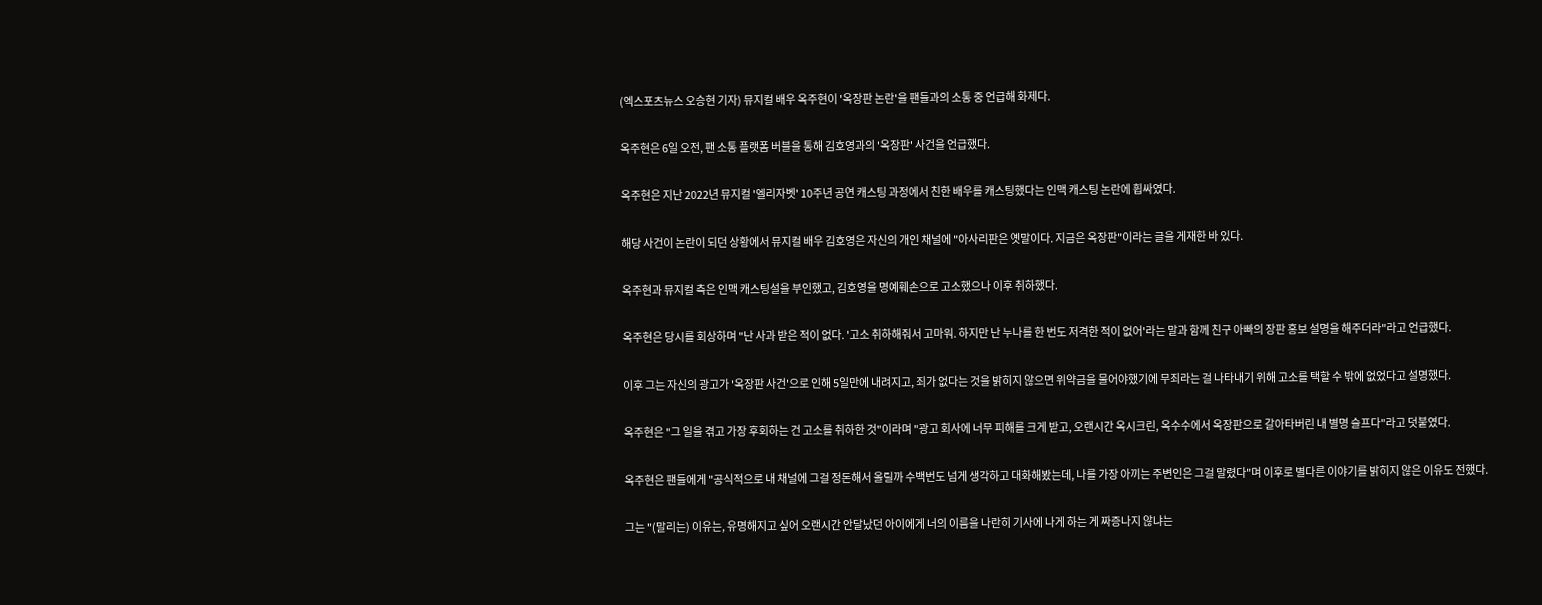(엑스포츠뉴스 오승현 기자) 뮤지컬 배우 옥주현이 '옥장판 논란'을 팬들과의 소통 중 언급해 화제다.

옥주현은 6일 오전, 팬 소통 플랫폼 버블을 통해 김호영과의 '옥장판' 사건을 언급했다.

옥주현은 지난 2022년 뮤지컬 '엘리자벳' 10주년 공연 캐스팅 과정에서 친한 배우를 캐스팅했다는 인맥 캐스팅 논란에 휩싸였다.

해당 사건이 논란이 되던 상황에서 뮤지컬 배우 김호영은 자신의 개인 채널에 "아사리판은 옛말이다. 지금은 옥장판"이라는 글을 게재한 바 있다.

옥주현과 뮤지컬 측은 인맥 캐스팅설을 부인했고, 김호영을 명예훼손으로 고소했으나 이후 취하했다.

옥주현은 당시를 회상하며 "난 사과 받은 적이 없다. '고소 취하해줘서 고마워. 하지만 난 누나를 한 번도 저격한 적이 없어'라는 말과 함께 친구 아빠의 장판 홍보 설명을 해주더라"라고 언급했다.

이후 그는 자신의 광고가 '옥장판 사건'으로 인해 5일만에 내려지고, 죄가 없다는 것을 밝히지 않으면 위약금을 물어야했기에 무죄라는 걸 나타내기 위해 고소를 택할 수 밖에 없었다고 설명했다.

옥주현은 "그 일을 겪고 가장 후회하는 건 고소를 취하한 것"이라며 "광고 회사에 너무 피해를 크게 받고, 오랜시간 옥시크린, 옥수수에서 옥장판으로 갈아타버린 내 별명 슬프다"라고 덧붙였다.

옥주현은 팬들에게 "공식적으로 내 채널에 그걸 정돈해서 올릴까 수백번도 넘게 생각하고 대화해봤는데, 나를 가장 아끼는 주변인은 그걸 말렸다"며 이후로 별다른 이야기를 밝히지 않은 이유도 전했다.

그는 "(말리는) 이유는, 유명해지고 싶어 오랜시간 안달났던 아이에게 너의 이름을 나란히 기사에 나게 하는 게 짜증나지 않냐는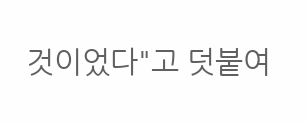것이었다"고 덧붙여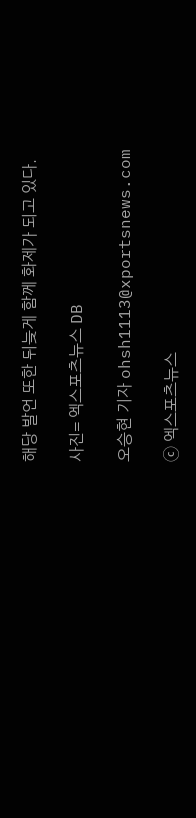해당 발언 또한 뒤늦게 함께 화제가 되고 있다.

사진= 엑스포츠뉴스 DB

오승현 기자 ohsh1113@xportsnews.com

ⓒ 엑스포츠뉴스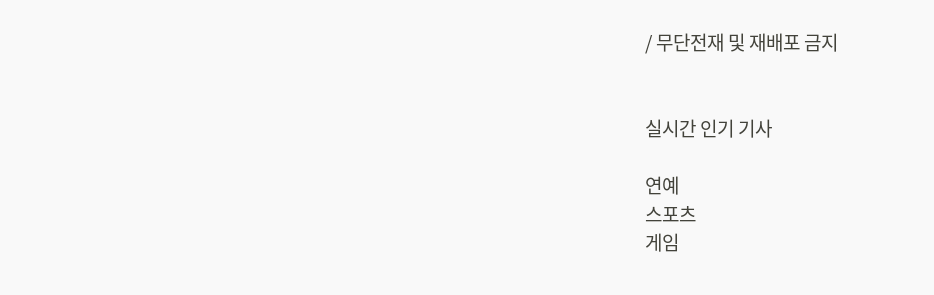/ 무단전재 및 재배포 금지


실시간 인기 기사

연예
스포츠
게임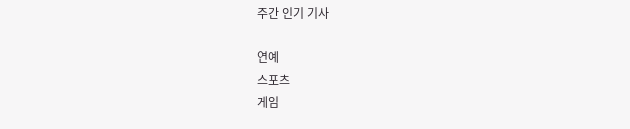주간 인기 기사

연예
스포츠
게임